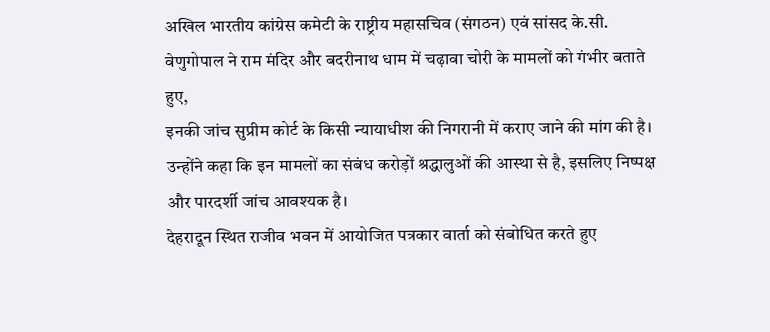अखिल भारतीय कांग्रेस कमेटी के राष्ट्रीय महासचिव (संगठन) एवं सांसद के.सी. वेणुगोपाल ने राम मंदिर और बदरीनाथ धाम में चढ़ावा चोरी के मामलों को गंभीर बताते हुए,
इनकी जांच सुप्रीम कोर्ट के किसी न्यायाधीश की निगरानी में कराए जाने की मांग की है।
उन्होंने कहा कि इन मामलों का संबंध करोड़ों श्रद्धालुओं की आस्था से है, इसलिए निष्पक्ष और पारदर्शी जांच आवश्यक है।
देहरादून स्थित राजीव भवन में आयोजित पत्रकार वार्ता को संबोधित करते हुए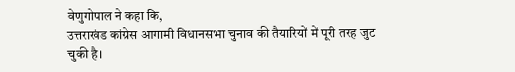वेणुगोपाल ने कहा कि,
उत्तराखंड कांग्रेस आगामी विधानसभा चुनाव की तैयारियों में पूरी तरह जुट चुकी है।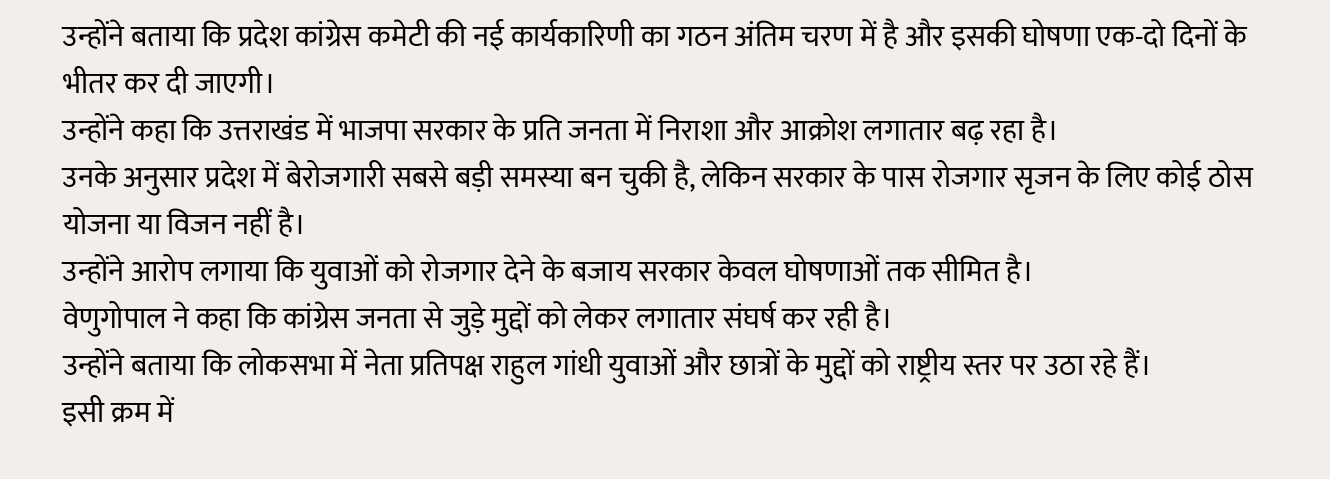उन्होंने बताया कि प्रदेश कांग्रेस कमेटी की नई कार्यकारिणी का गठन अंतिम चरण में है और इसकी घोषणा एक-दो दिनों के भीतर कर दी जाएगी।
उन्होंने कहा कि उत्तराखंड में भाजपा सरकार के प्रति जनता में निराशा और आक्रोश लगातार बढ़ रहा है।
उनके अनुसार प्रदेश में बेरोजगारी सबसे बड़ी समस्या बन चुकी है, लेकिन सरकार के पास रोजगार सृजन के लिए कोई ठोस योजना या विजन नहीं है।
उन्होंने आरोप लगाया कि युवाओं को रोजगार देने के बजाय सरकार केवल घोषणाओं तक सीमित है।
वेणुगोपाल ने कहा कि कांग्रेस जनता से जुड़े मुद्दों को लेकर लगातार संघर्ष कर रही है।
उन्होंने बताया कि लोकसभा में नेता प्रतिपक्ष राहुल गांधी युवाओं और छात्रों के मुद्दों को राष्ट्रीय स्तर पर उठा रहे हैं।
इसी क्रम में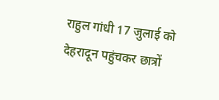राहुल गांधी 17 जुलाई को देहरादून पहुंचकर छात्रों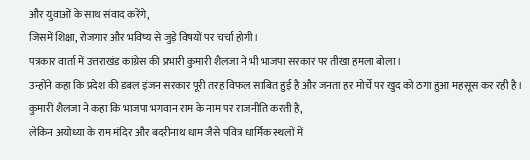और युवाओं के साथ संवाद करेंगे,
जिसमें शिक्षा, रोजगार और भविष्य से जुड़े विषयों पर चर्चा होगी।
पत्रकार वार्ता में उत्तराखंड कांग्रेस की प्रभारी कुमारी शैलजा ने भी भाजपा सरकार पर तीखा हमला बोला।
उन्होंने कहा कि प्रदेश की डबल इंजन सरकार पूरी तरह विफल साबित हुई है और जनता हर मोर्चे पर खुद को ठगा हुआ महसूस कर रही है।
कुमारी शैलजा ने कहा कि भाजपा भगवान राम के नाम पर राजनीति करती है,
लेकिन अयोध्या के राम मंदिर और बदरीनाथ धाम जैसे पवित्र धार्मिक स्थलों में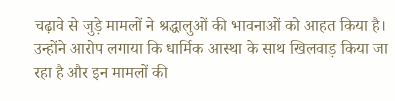चढ़ावे से जुड़े मामलों ने श्रद्धालुओं की भावनाओं को आहत किया है।
उन्होंने आरोप लगाया कि धार्मिक आस्था के साथ खिलवाड़ किया जा रहा है और इन मामलों की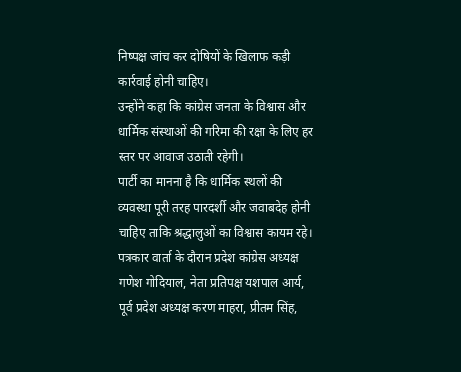निष्पक्ष जांच कर दोषियों के खिलाफ कड़ी कार्रवाई होनी चाहिए।
उन्होंने कहा कि कांग्रेस जनता के विश्वास और धार्मिक संस्थाओं की गरिमा की रक्षा के लिए हर स्तर पर आवाज उठाती रहेगी।
पार्टी का मानना है कि धार्मिक स्थलों की व्यवस्था पूरी तरह पारदर्शी और जवाबदेह होनी चाहिए ताकि श्रद्धालुओं का विश्वास कायम रहे।
पत्रकार वार्ता के दौरान प्रदेश कांग्रेस अध्यक्ष गणेश गोदियाल, नेता प्रतिपक्ष यशपाल आर्य, पूर्व प्रदेश अध्यक्ष करण माहरा, प्रीतम सिंह,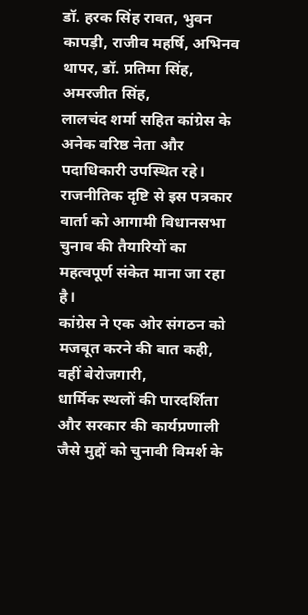डॉ. हरक सिंह रावत, भुवन कापड़ी, राजीव महर्षि, अभिनव थापर, डॉ. प्रतिमा सिंह, अमरजीत सिंह,
लालचंद शर्मा सहित कांग्रेस के अनेक वरिष्ठ नेता और पदाधिकारी उपस्थित रहे।
राजनीतिक दृष्टि से इस पत्रकार वार्ता को आगामी विधानसभा चुनाव की तैयारियों का महत्वपूर्ण संकेत माना जा रहा है।
कांग्रेस ने एक ओर संगठन को मजबूत करने की बात कही, वहीं बेरोजगारी,
धार्मिक स्थलों की पारदर्शिता और सरकार की कार्यप्रणाली जैसे मुद्दों को चुनावी विमर्श के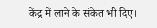केंद्र में लाने के संकेत भी दिए।